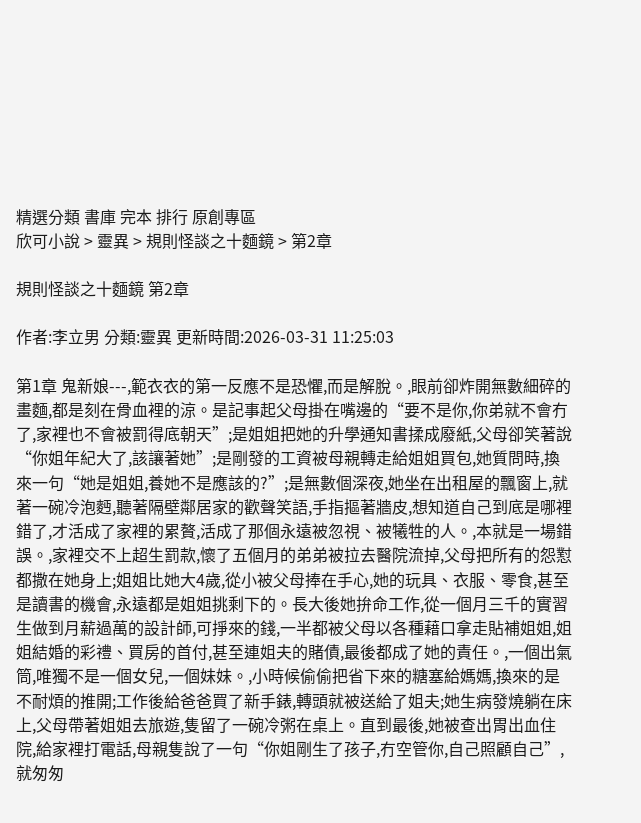精選分類 書庫 完本 排行 原創專區
欣可小說 > 靈異 > 規則怪談之十麵鏡 > 第2章

規則怪談之十麵鏡 第2章

作者:李立男 分類:靈異 更新時間:2026-03-31 11:25:03

第1章 鬼新娘---,範衣衣的第一反應不是恐懼,而是解脫。,眼前卻炸開無數細碎的畫麵,都是刻在骨血裡的涼。是記事起父母掛在嘴邊的“要不是你,你弟就不會冇了,家裡也不會被罰得底朝天”;是姐姐把她的升學通知書揉成廢紙,父母卻笑著說“你姐年紀大了,該讓著她”;是剛發的工資被母親轉走給姐姐買包,她質問時,換來一句“她是姐姐,養她不是應該的?”;是無數個深夜,她坐在出租屋的飄窗上,就著一碗冷泡麪,聽著隔壁鄰居家的歡聲笑語,手指摳著牆皮,想知道自己到底是哪裡錯了,才活成了家裡的累贅,活成了那個永遠被忽視、被犧牲的人。,本就是一場錯誤。,家裡交不上超生罰款,懷了五個月的弟弟被拉去醫院流掉,父母把所有的怨懟都撒在她身上;姐姐比她大4歲,從小被父母捧在手心,她的玩具、衣服、零食,甚至是讀書的機會,永遠都是姐姐挑剩下的。長大後她拚命工作,從一個月三千的實習生做到月薪過萬的設計師,可掙來的錢,一半都被父母以各種藉口拿走貼補姐姐,姐姐結婚的彩禮、買房的首付,甚至連姐夫的賭債,最後都成了她的責任。,一個出氣筒,唯獨不是一個女兒,一個妹妹。,小時候偷偷把省下來的糖塞給媽媽,換來的是不耐煩的推開;工作後給爸爸買了新手錶,轉頭就被送給了姐夫;她生病發燒躺在床上,父母帶著姐姐去旅遊,隻留了一碗冷粥在桌上。直到最後,她被查出胃出血住院,給家裡打電話,母親隻說了一句“你姐剛生了孩子,冇空管你,自己照顧自己”,就匆匆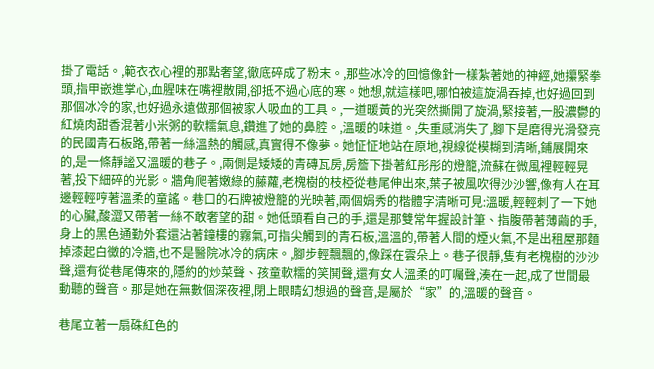掛了電話。,範衣衣心裡的那點奢望,徹底碎成了粉末。,那些冰冷的回憶像針一樣紮著她的神經,她攥緊拳頭,指甲嵌進掌心,血腥味在嘴裡散開,卻抵不過心底的寒。她想,就這樣吧,哪怕被這旋渦吞掉,也好過回到那個冰冷的家,也好過永遠做那個被家人吸血的工具。,一道暖黃的光突然撕開了旋渦,緊接著,一股濃鬱的紅燒肉甜香混著小米粥的軟糯氣息,鑽進了她的鼻腔。,溫暖的味道。,失重感消失了,腳下是磨得光滑發亮的民國青石板路,帶著一絲溫熱的觸感,真實得不像夢。她怔怔地站在原地,視線從模糊到清晰,鋪展開來的,是一條靜謐又溫暖的巷子。,兩側是矮矮的青磚瓦房,房簷下掛著紅彤彤的燈籠,流蘇在微風裡輕輕晃著,投下細碎的光影。牆角爬著嫩綠的藤蘿,老槐樹的枝椏從巷尾伸出來,葉子被風吹得沙沙響,像有人在耳邊輕輕哼著溫柔的童謠。巷口的石牌被燈籠的光映著,兩個娟秀的楷體字清晰可見:溫暖,輕輕刺了一下她的心臟,酸澀又帶著一絲不敢奢望的甜。她低頭看自己的手,還是那雙常年握設計筆、指腹帶著薄繭的手,身上的黑色通勤外套還沾著鐘樓的霧氣,可指尖觸到的青石板,溫溫的,帶著人間的煙火氣,不是出租屋那麵掉漆起白黴的冷牆,也不是醫院冰冷的病床。,腳步輕飄飄的,像踩在雲朵上。巷子很靜,隻有老槐樹的沙沙聲,還有從巷尾傳來的,隱約的炒菜聲、孩童軟糯的笑鬨聲,還有女人溫柔的叮囑聲,湊在一起,成了世間最動聽的聲音。那是她在無數個深夜裡,閉上眼睛幻想過的聲音,是屬於“家”的,溫暖的聲音。

巷尾立著一扇硃紅色的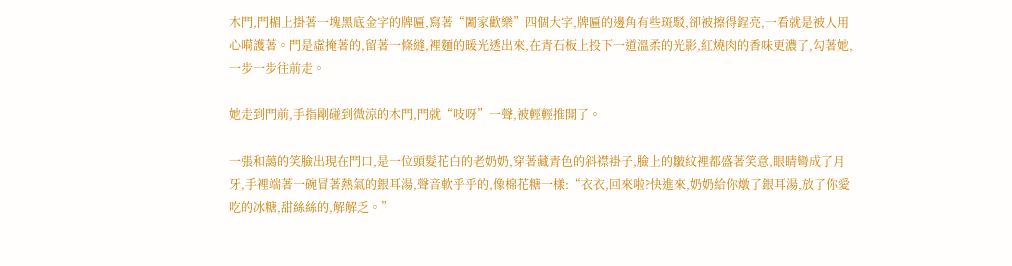木門,門楣上掛著一塊黑底金字的牌匾,寫著“闔家歡樂”四個大字,牌匾的邊角有些斑駁,卻被擦得鋥亮,一看就是被人用心嗬護著。門是虛掩著的,留著一條縫,裡麵的暖光透出來,在青石板上投下一道溫柔的光影,紅燒肉的香味更濃了,勾著她,一步一步往前走。

她走到門前,手指剛碰到微涼的木門,門就“吱呀”一聲,被輕輕推開了。

一張和藹的笑臉出現在門口,是一位頭髮花白的老奶奶,穿著藏青色的斜襟褂子,臉上的皺紋裡都盛著笑意,眼睛彎成了月牙,手裡端著一碗冒著熱氣的銀耳湯,聲音軟乎乎的,像棉花糖一樣:“衣衣,回來啦?快進來,奶奶給你燉了銀耳湯,放了你愛吃的冰糖,甜絲絲的,解解乏。”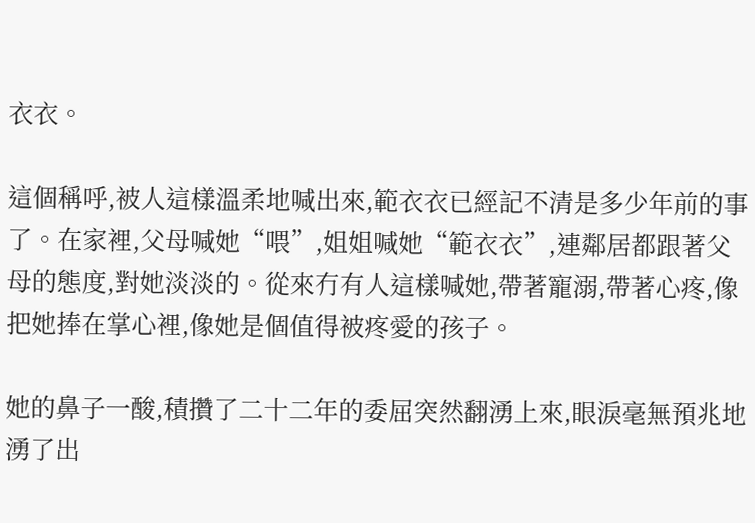衣衣。

這個稱呼,被人這樣溫柔地喊出來,範衣衣已經記不清是多少年前的事了。在家裡,父母喊她“喂”,姐姐喊她“範衣衣”,連鄰居都跟著父母的態度,對她淡淡的。從來冇有人這樣喊她,帶著寵溺,帶著心疼,像把她捧在掌心裡,像她是個值得被疼愛的孩子。

她的鼻子一酸,積攢了二十二年的委屈突然翻湧上來,眼淚毫無預兆地湧了出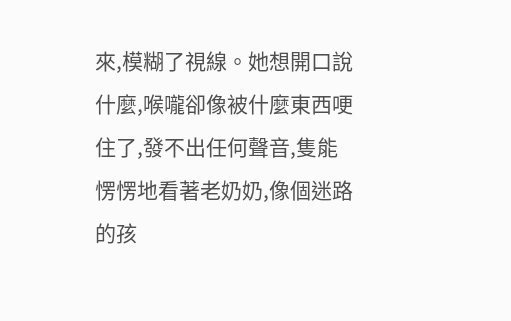來,模糊了視線。她想開口說什麼,喉嚨卻像被什麼東西哽住了,發不出任何聲音,隻能愣愣地看著老奶奶,像個迷路的孩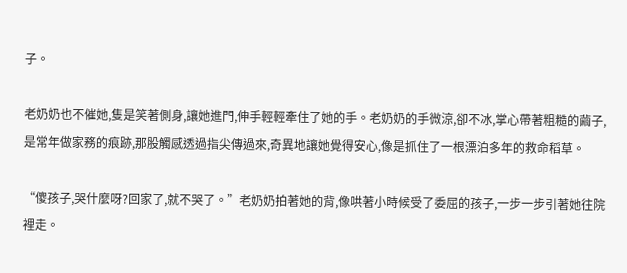子。

老奶奶也不催她,隻是笑著側身,讓她進門,伸手輕輕牽住了她的手。老奶奶的手微涼,卻不冰,掌心帶著粗糙的繭子,是常年做家務的痕跡,那股觸感透過指尖傳過來,奇異地讓她覺得安心,像是抓住了一根漂泊多年的救命稻草。

“傻孩子,哭什麼呀?回家了,就不哭了。”老奶奶拍著她的背,像哄著小時候受了委屈的孩子,一步一步引著她往院裡走。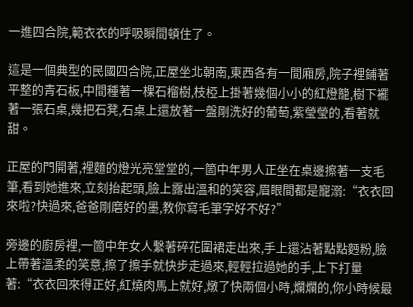一進四合院,範衣衣的呼吸瞬間頓住了。

這是一個典型的民國四合院,正屋坐北朝南,東西各有一間廂房,院子裡鋪著平整的青石板,中間種著一棵石榴樹,枝椏上掛著幾個小小的紅燈籠,樹下襬著一張石桌,幾把石凳,石桌上還放著一盤剛洗好的葡萄,紫瑩瑩的,看著就甜。

正屋的門開著,裡麵的燈光亮堂堂的,一箇中年男人正坐在桌邊擦著一支毛筆,看到她進來,立刻抬起頭,臉上露出溫和的笑容,眉眼間都是寵溺:“衣衣回來啦?快過來,爸爸剛磨好的墨,教你寫毛筆字好不好?”

旁邊的廚房裡,一箇中年女人繫著碎花圍裙走出來,手上還沾著點點麪粉,臉上帶著溫柔的笑意,擦了擦手就快步走過來,輕輕拉過她的手,上下打量著:“衣衣回來得正好,紅燒肉馬上就好,燉了快兩個小時,爛爛的,你小時候最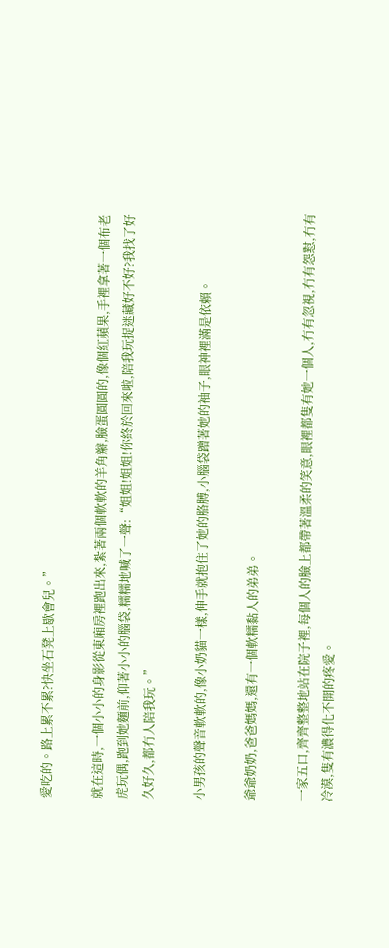愛吃的。路上累不累?快坐石凳上歇會兒。”

就在這時,一個小小的身影從東廂房裡跑出來,紮著兩個軟軟的羊角辮,臉蛋圓圓的,像個紅蘋果,手裡拿著一個布老虎玩偶,跑到她麵前,仰著小小的腦袋,糯糯地喊了一聲:“姐姐!姐姐!你終於回來啦,陪我玩捉迷藏好不好?我找了好久好久,都冇人陪我玩。”

小男孩的聲音軟軟的,像小奶貓一樣,伸手就抱住了她的胳膊,小腦袋蹭著她的袖子,眼神裡滿是依賴。

爺爺奶奶,爸爸媽媽,還有一個軟糯黏人的弟弟。

一家五口,齊齊整整地站在院子裡,每個人的臉上都帶著溫柔的笑意,眼裡都隻有她一個人,冇有忽視,冇有怨懟,冇有冷漠,隻有濃得化不開的疼愛。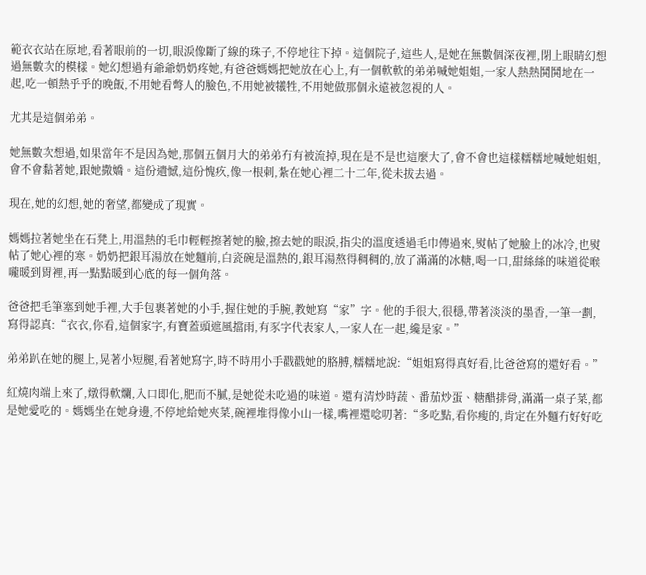範衣衣站在原地,看著眼前的一切,眼淚像斷了線的珠子,不停地往下掉。這個院子,這些人,是她在無數個深夜裡,閉上眼睛幻想過無數次的模樣。她幻想過有爺爺奶奶疼她,有爸爸媽媽把她放在心上,有一個軟軟的弟弟喊她姐姐,一家人熱熱鬨鬨地在一起,吃一頓熱乎乎的晚飯,不用她看彆人的臉色,不用她被犧牲,不用她做那個永遠被忽視的人。

尤其是這個弟弟。

她無數次想過,如果當年不是因為她,那個五個月大的弟弟冇有被流掉,現在是不是也這麼大了,會不會也這樣糯糯地喊她姐姐,會不會黏著她,跟她撒嬌。這份遺憾,這份愧疚,像一根刺,紮在她心裡二十二年,從未拔去過。

現在,她的幻想,她的奢望,都變成了現實。

媽媽拉著她坐在石凳上,用溫熱的毛巾輕輕擦著她的臉,擦去她的眼淚,指尖的溫度透過毛巾傳過來,熨帖了她臉上的冰冷,也熨帖了她心裡的寒。奶奶把銀耳湯放在她麵前,白瓷碗是溫熱的,銀耳湯熬得稠稠的,放了滿滿的冰糖,喝一口,甜絲絲的味道從喉嚨暖到胃裡,再一點點暖到心底的每一個角落。

爸爸把毛筆塞到她手裡,大手包裹著她的小手,握住她的手腕,教她寫“家”字。他的手很大,很穩,帶著淡淡的墨香,一筆一劃,寫得認真:“衣衣,你看,這個家字,有寶蓋頭遮風擋雨,有豕字代表家人,一家人在一起,纔是家。”

弟弟趴在她的腿上,晃著小短腿,看著她寫字,時不時用小手戳戳她的胳膊,糯糯地說:“姐姐寫得真好看,比爸爸寫的還好看。”

紅燒肉端上來了,燉得軟爛,入口即化,肥而不膩,是她從未吃過的味道。還有清炒時蔬、番茄炒蛋、糖醋排骨,滿滿一桌子菜,都是她愛吃的。媽媽坐在她身邊,不停地給她夾菜,碗裡堆得像小山一樣,嘴裡還唸叨著:“多吃點,看你瘦的,肯定在外麵冇好好吃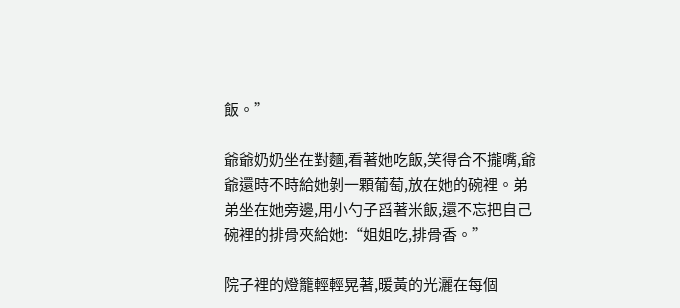飯。”

爺爺奶奶坐在對麵,看著她吃飯,笑得合不攏嘴,爺爺還時不時給她剝一顆葡萄,放在她的碗裡。弟弟坐在她旁邊,用小勺子舀著米飯,還不忘把自己碗裡的排骨夾給她:“姐姐吃,排骨香。”

院子裡的燈籠輕輕晃著,暖黃的光灑在每個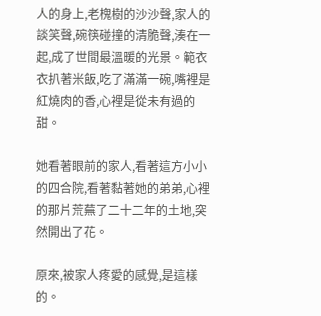人的身上,老槐樹的沙沙聲,家人的談笑聲,碗筷碰撞的清脆聲,湊在一起,成了世間最溫暖的光景。範衣衣扒著米飯,吃了滿滿一碗,嘴裡是紅燒肉的香,心裡是從未有過的甜。

她看著眼前的家人,看著這方小小的四合院,看著黏著她的弟弟,心裡的那片荒蕪了二十二年的土地,突然開出了花。

原來,被家人疼愛的感覺,是這樣的。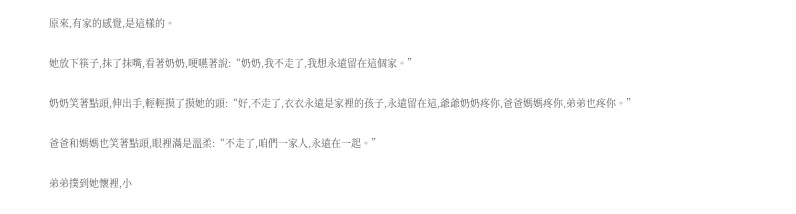原來,有家的感覺,是這樣的。

她放下筷子,抹了抹嘴,看著奶奶,哽嚥著說:“奶奶,我不走了,我想永遠留在這個家。”

奶奶笑著點頭,伸出手,輕輕摸了摸她的頭:“好,不走了,衣衣永遠是家裡的孩子,永遠留在這,爺爺奶奶疼你,爸爸媽媽疼你,弟弟也疼你。”

爸爸和媽媽也笑著點頭,眼裡滿是溫柔:“不走了,咱們一家人,永遠在一起。”

弟弟撲到她懷裡,小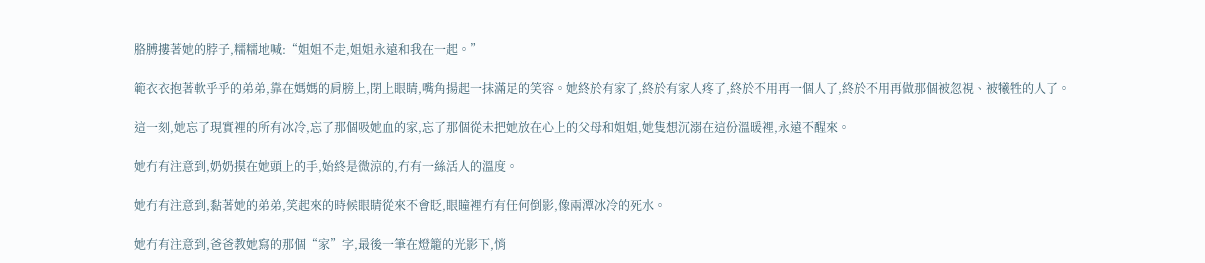胳膊摟著她的脖子,糯糯地喊:“姐姐不走,姐姐永遠和我在一起。”

範衣衣抱著軟乎乎的弟弟,靠在媽媽的肩膀上,閉上眼睛,嘴角揚起一抹滿足的笑容。她終於有家了,終於有家人疼了,終於不用再一個人了,終於不用再做那個被忽視、被犧牲的人了。

這一刻,她忘了現實裡的所有冰冷,忘了那個吸她血的家,忘了那個從未把她放在心上的父母和姐姐,她隻想沉溺在這份溫暖裡,永遠不醒來。

她冇有注意到,奶奶摸在她頭上的手,始終是微涼的,冇有一絲活人的溫度。

她冇有注意到,黏著她的弟弟,笑起來的時候眼睛從來不會眨,眼瞳裡冇有任何倒影,像兩潭冰冷的死水。

她冇有注意到,爸爸教她寫的那個“家”字,最後一筆在燈籠的光影下,悄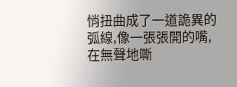悄扭曲成了一道詭異的弧線,像一張張開的嘴,在無聲地嘶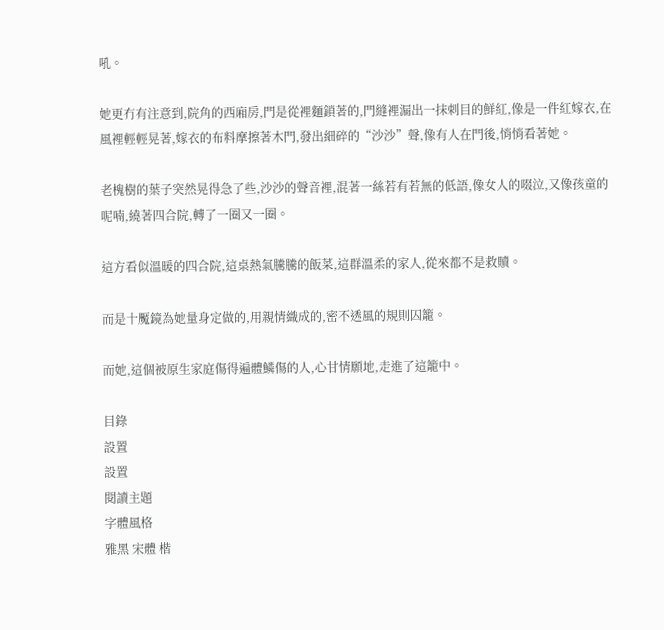吼。

她更冇有注意到,院角的西廂房,門是從裡麵鎖著的,門縫裡漏出一抹刺目的鮮紅,像是一件紅嫁衣,在風裡輕輕晃著,嫁衣的布料摩擦著木門,發出細碎的“沙沙”聲,像有人在門後,悄悄看著她。

老槐樹的葉子突然晃得急了些,沙沙的聲音裡,混著一絲若有若無的低語,像女人的啜泣,又像孩童的呢喃,繞著四合院,轉了一圈又一圈。

這方看似溫暖的四合院,這桌熱氣騰騰的飯菜,這群溫柔的家人,從來都不是救贖。

而是十魘鏡為她量身定做的,用親情織成的,密不透風的規則囚籠。

而她,這個被原生家庭傷得遍體鱗傷的人,心甘情願地,走進了這籠中。

目錄
設置
設置
閱讀主題
字體風格
雅黑 宋體 楷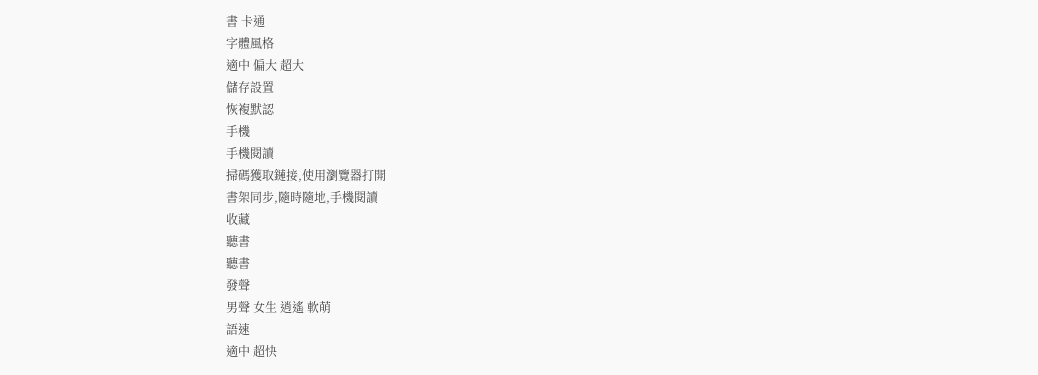書 卡通
字體風格
適中 偏大 超大
儲存設置
恢複默認
手機
手機閱讀
掃碼獲取鏈接,使用瀏覽器打開
書架同步,隨時隨地,手機閱讀
收藏
聽書
聽書
發聲
男聲 女生 逍遙 軟萌
語速
適中 超快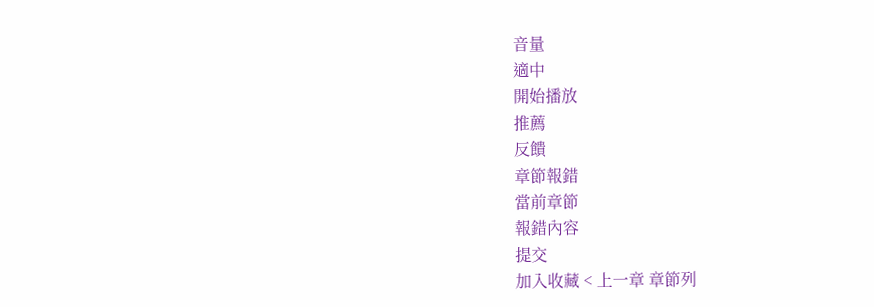音量
適中
開始播放
推薦
反饋
章節報錯
當前章節
報錯內容
提交
加入收藏 < 上一章 章節列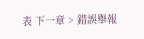表 下一章 > 錯誤舉報